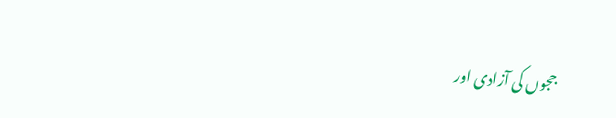ججوں کی آزادی اور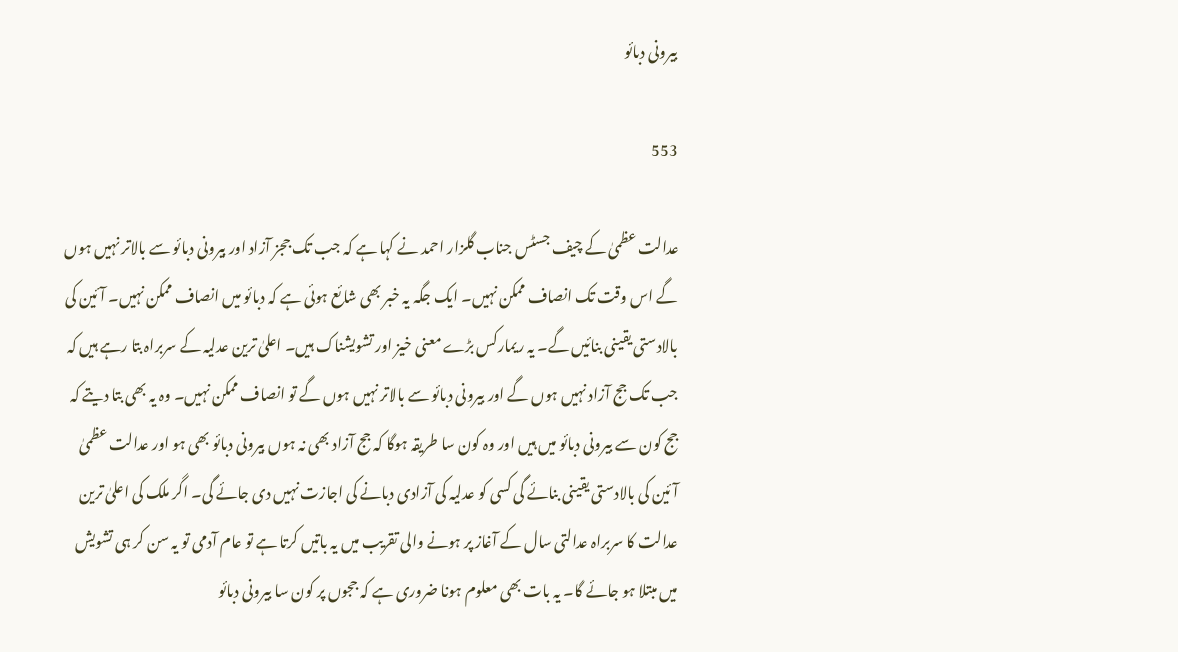بیرونی دبائو

553

عدالت عظمیٰ کے چیف جسٹس جناب گلزار احمد نے کہا ہے کہ جب تک ججز آزاد اور بیرونی دبائو سے بالاتر نہیں ہوں گے اس وقت تک انصاف ممکن نہیں۔ ایک جگہ یہ خبر بھی شائع ہوئی ہے کہ دبائو میں انصاف ممکن نہیں۔ آئین کی بالادستی یقینی بنائیں گے۔ یہ ریمارکس بڑے معنی خیز اور تشویشناک ہیں۔ اعلیٰ ترین عدلیہ کے سربراہ بتا رہے ہیں کہ جب تک جج آزاد نہیں ہوں گے اور بیرونی دبائو سے بالاتر نہیں ہوں گے تو انصاف ممکن نہیں۔ وہ یہ بھی بتا دیتے کہ جج کون سے بیرونی دبائو میں ہیں اور وہ کون سا طریقہ ہوگا کہ جج آزاد بھی نہ ہوں بیرونی دبائو بھی ہو اور عدالت عظمیٰ آئین کی بالادستی یقینی بنائے گی کسی کو عدلیہ کی آزادی دبانے کی اجازت نہیں دی جائے گی۔ اگر ملک کی اعلیٰ ترین عدالت کا سربراہ عدالتی سال کے آغاز پر ہونے والی تقریب میں یہ باتیں کرتا ہے تو عام آدمی تو یہ سن کر ہی تشویش میں مبتلا ہو جائے گا۔ یہ بات بھی معلوم ہونا ضروری ہے کہ ججوں پر کون سا بیرونی دبائو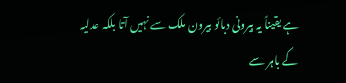ہے یقیناً یہ بیرونی دبائو بیرون ملک سے نہیں آتا بلکہ عدلیہ کے باہر سے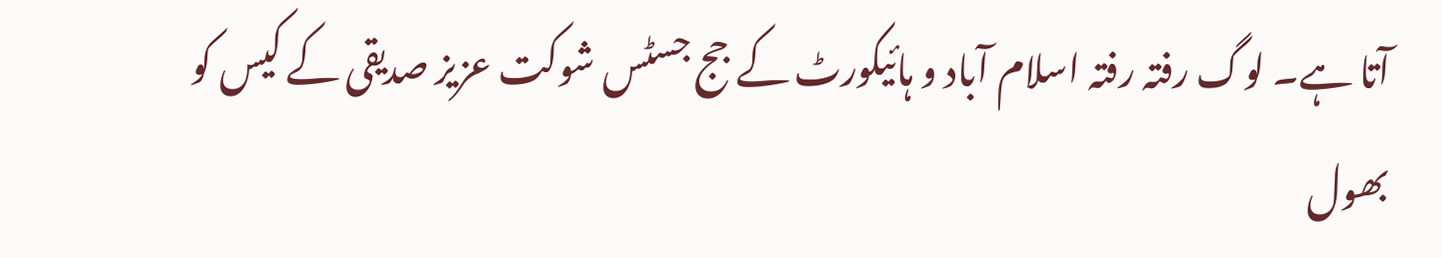آتا ہے۔ لوگ رفتہ رفتہ اسلام آباد و ہائیکورٹ کے جج جسٹس شوکت عزیز صدیقی کے کیس کو بھول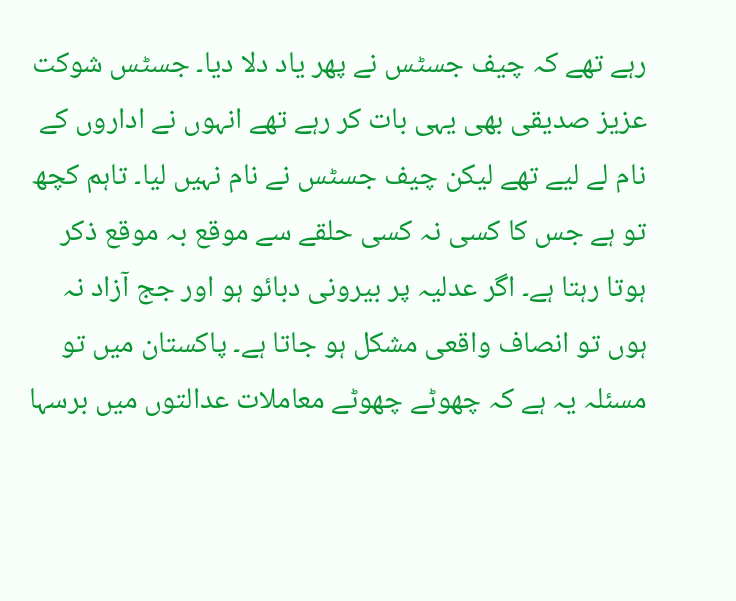رہے تھے کہ چیف جسٹس نے پھر یاد دلا دیا۔ جسٹس شوکت عزیز صدیقی بھی یہی بات کر رہے تھے انہوں نے اداروں کے نام لے لیے تھے لیکن چیف جسٹس نے نام نہیں لیا۔ تاہم کچھ تو ہے جس کا کسی نہ کسی حلقے سے موقع بہ موقع ذکر ہوتا رہتا ہے۔ اگر عدلیہ پر بیرونی دبائو ہو اور جج آزاد نہ ہوں تو انصاف واقعی مشکل ہو جاتا ہے۔ پاکستان میں تو مسئلہ یہ ہے کہ چھوٹے چھوٹے معاملات عدالتوں میں برسہا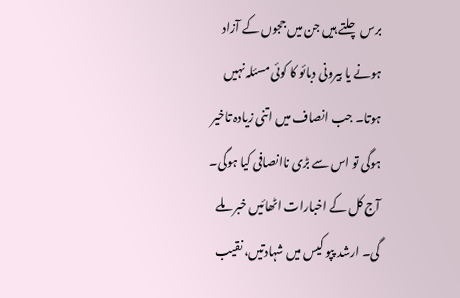برس چلتے ہیں جن میں ججوں کے آزاد ہونے یا بیرونی دبائو کا کوئی مسئلہ نہیں ہوتا۔ جب انصاف میں اتنی زیادہ تاخیر ہوگی تو اس سے بڑی ناانصافی کیا ہوگی۔ آج کل کے اخبارات اٹھائیں خبر ملے گی۔ ارشد پپو کیس میں شہادتیں، نقیب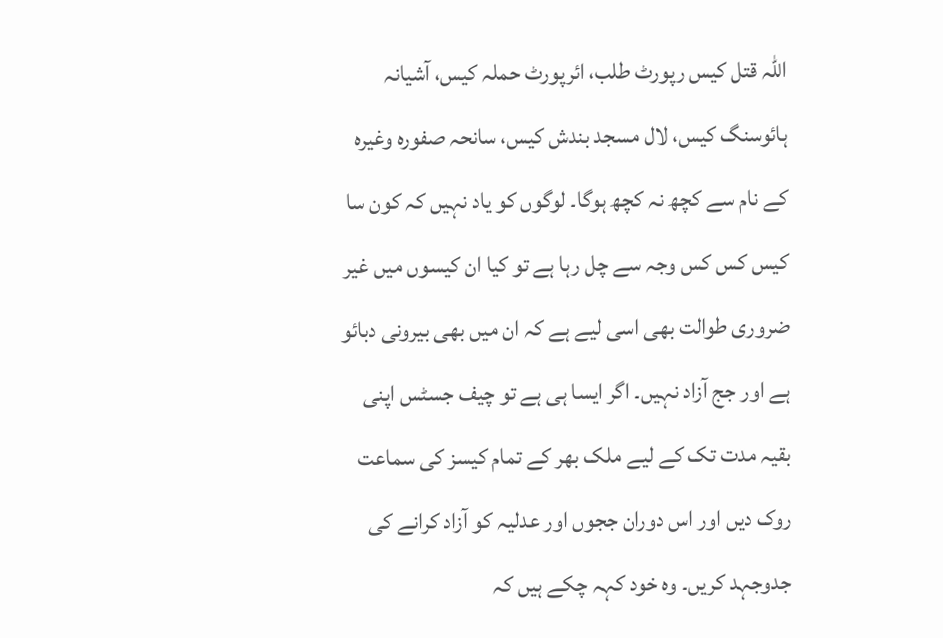اللہ قتل کیس رپورٹ طلب، ائرپورٹ حملہ کیس، آشیانہ ہائوسنگ کیس، لال مسجد بندش کیس، سانحہ صفورہ وغیرہ کے نام سے کچھ نہ کچھ ہوگا۔ لوگوں کو یاد نہیں کہ کون سا کیس کس کس وجہ سے چل رہا ہے تو کیا ان کیسوں میں غیر ضروری طوالت بھی اسی لیے ہے کہ ان میں بھی بیرونی دبائو ہے اور جج آزاد نہیں۔ اگر ایسا ہی ہے تو چیف جسٹس اپنی بقیہ مدت تک کے لیے ملک بھر کے تمام کیسز کی سماعت روک دیں اور اس دوران ججوں اور عدلیہ کو آزاد کرانے کی جدوجہد کریں۔ وہ خود کہہ چکے ہیں کہ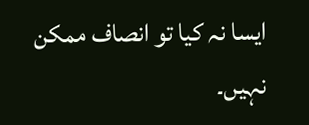ایسا نہ کیا تو انصاف ممکن نہیں۔